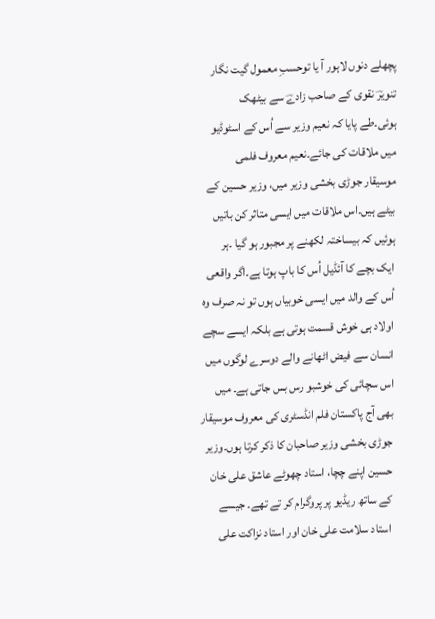پچھلے دنوں لاہور آ یا توحسبِ معمول گیت نگار تنویرؔ نقوی کے صاحب زادےؔ سے بیٹھک ہوئی۔طے پایا کہ نعیم وزیر سے اُس کے اسٹوڈیو میں ملاقات کی جائے۔نعیم معروف فلمی موسیقار جوڑی بخشی وزیر میں، وزیر حسین کے بیٹے ہیں۔اس ملاقات میں ایسی متاثر کن باتیں ہوئیں کہ بیساختہ لکھنے پر مجبور ہو گیا ۔ہر ایک بچے کا آئڈیل اُس کا باپ ہوتا ہے۔اگر واقعی اُس کے والد میں ایسی خوبیاں ہوں تو نہ صرف وہ اولاد ہی خوش قسمت ہوتی ہے بلکہ ایسے سچے انسان سے فیض اٹھانے والے دوسرے لوگوں میں اس سچائی کی خوشبو رس بس جاتی ہے۔ میں بھی آج پاکستان فلم انڈسٹری کی معروف موسیقار جوڑی بخشی وزیر صاحبان کا ذکر کرتا ہوں۔وزیر حسین اپنے چچا، استاد چھوٹے عاشق علی خان کے ساتھ ریڈیو پر پروگرام کر تے تھے۔ جیسے استاد سلامت علی خان اور استاد نزاکت علی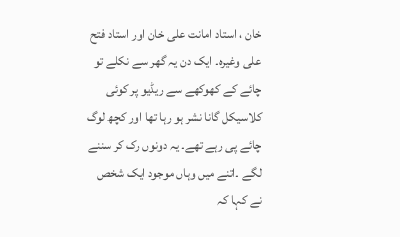خان ، استاد امانت علی خان اور استاد فتح علی وغیرہ۔ ایک دن یہ گھر سے نکلے تو چائے کے کھوکھے سے ریڈیو پر کوئی کلاسیکل گانا نشر ہو رہا تھا اور کچھ لوگ چائے پی رہے تھے۔ یہ دونوں رک کر سننے لگے ۔اتنے میں وہاں موجود ایک شخص نے کہا کہ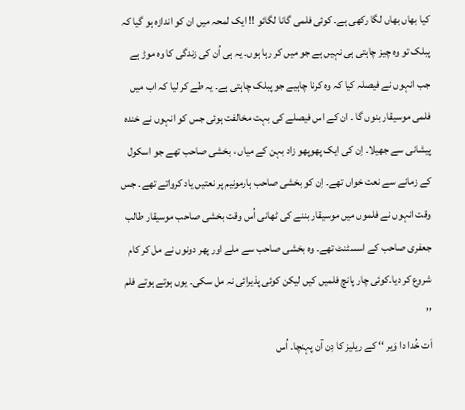کیا بھاں بھاں لگا رکھی ہے۔ کوئی فلمی گانا لگائو !! ایک لمحہ میں ان کو اندازہ ہو گیا کہ پبلک تو وہ چیز چاہتی ہی نہیں ہے جو میں کر رہا ہوں۔ یہ ہی اُن کی زندگی کا وہ موڑ ہے جب انہوں نے فیصلہ کیا کہ وہ کرنا چاہیے جو پبلک چاہتی ہے۔ یہ طے کر لیا کہ اب میں فلمی موسیقار بنوں گا ۔ ان کے اس فیصلے کی بہت مخالفت ہوئی جس کو انہوں نے خندہ پیشانی سے جھیلا۔ اِن کی ایک پھوپھو زاد بہن کے میاں ، بخشی صاحب تھے جو اسکول کے زمانے سے نعت خواں تھے۔ اِن کو بخشی صاحب ہارمونیم پر نعتیں یاد کرواتے تھے۔ جس وقت انہوں نے فلموں میں موسیقار بننے کی ٹھانی اُس وقت بخشی صاحب موسیقار طالب جعفری صاحب کے اسسٹنٹ تھے۔ وہ بخشی صاحب سے ملے اور پھر دونوں نے مل کر کام شروع کر دیا۔کوئی چار پانچ فلمیں کیں لیکن کوئی پذیرائی نہ مل سکی۔ یوں ہوتے ہوتے فلم ’’
اَت خُدا دا وَیر ‘‘ کے ریلیز کا دِن آن پہنچا۔ اُس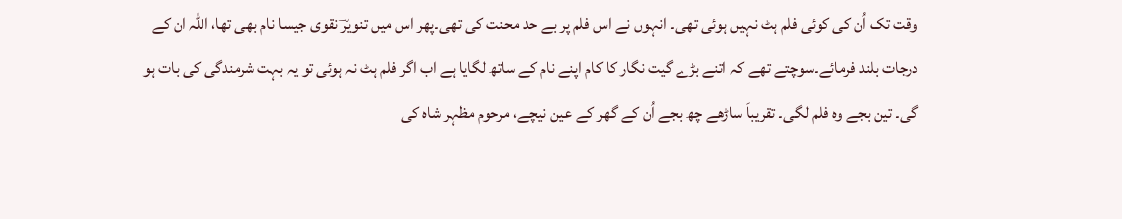وقت تک اُن کی کوئی فلم ہٹ نہیں ہوئی تھی۔ انہوں نے اس فلم پر بے حد محنت کی تھی۔پھر اس میں تنویرؔ نقوی جیسا نام بھی تھا، اللہ ان کے درجات بلند فرمائے۔سوچتے تھے کہ اتنے بڑے گیت نگار کا کام اپنے نام کے ساتھ لگایا ہے اب اگر فلم ہٹ نہ ہوئی تو یہ بہت شرمندگی کی بات ہو گی۔ تین بجے وہ فلم لگی۔ تقریباَ ساڑھے چھ بجے اُن کے گھر کے عین نیچے، مرحوم مظہر شاہ کی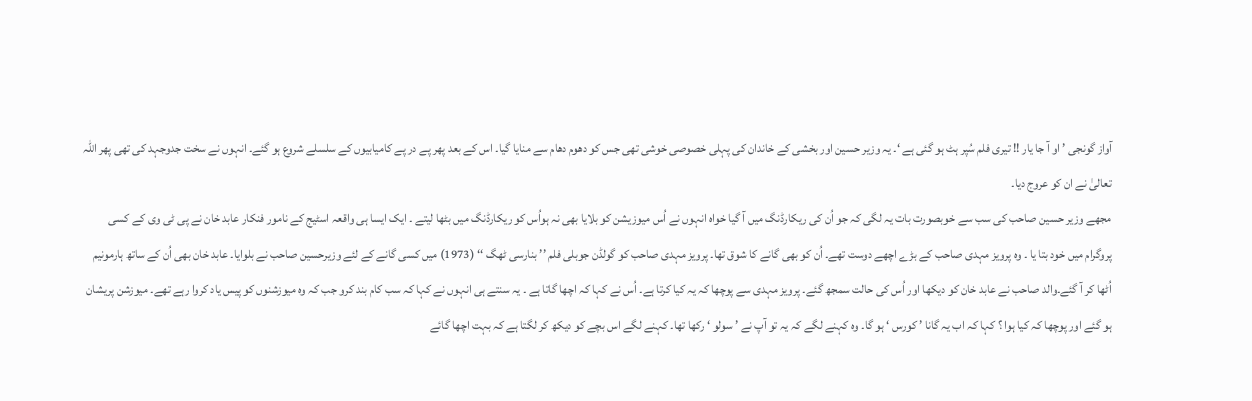آواز گونجی ’ او آ جا یار !! تیری فلم سُپر ہٹ ہو گئی ہے ‘۔ یہ وزیر حسین اور بخشی کے خاندان کی پہلی خصوصی خوشی تھی جس کو دھوم دھام سے منایا گیا۔ اس کے بعد پھر پے در پے کامیابیوں کے سلسلے شروع ہو گئے۔ انہوں نے سخت جدوجہد کی تھی پھر اللہ تعالیٰ نے ان کو عروج دیا۔
مجھے وزیر حسین صاحب کی سب سے خوبصورت بات یہ لگی کہ جو اُن کی ریکارڈنگ میں آ گیا خواہ انہوں نے اُس میوزیشن کو بلایا بھی نہ ہواُس کو ریکارڈنگ میں بٹھا لیتے ۔ ایک ایسا ہی واقعہ اسٹیج کے نامور فنکار عابد خان نے پی ٹی وی کے کسی پروگرام میں خود بتا یا ۔ وہ پرویز مہدی صاحب کے بڑے اچھے دوست تھے۔ اُن کو بھی گانے کا شوق تھا۔ پرویز مہدی صاحب کو گولڈن جوبلی فلم ’’ بنارسی ٹھگ ‘‘ (1973) میں کسی گانے کے لئے وزیرحسین صاحب نے بلوایا۔ عابد خان بھی اُن کے ساتھ ہارمونیم اُٹھا کر آ گئے۔والد صاحب نے عابد خان کو دیکھا اور اُس کی حالت سمجھ گئے۔ پرویز مہدی سے پوچھا کہ یہ کیا کرتا ہے۔ اُس نے کہا کہ اچھا گاتا ہے ۔ یہ سنتے ہی انہوں نے کہا کہ سب کام بند کرو جب کہ وہ میوزشنوں کو پیس یاد کروا رہے تھے۔ میوزشن پریشان ہو گئے اور پوچھا کہ کیا ہوا ؟ کہا کہ اب یہ گانا ’ کورس ‘ ہو گا۔ وہ کہنے لگے کہ یہ تو آپ نے ’ سولو ‘ رکھا تھا۔ کہنے لگے اس بچے کو دیکھ کر لگتا ہے کہ بہت اچھا گائے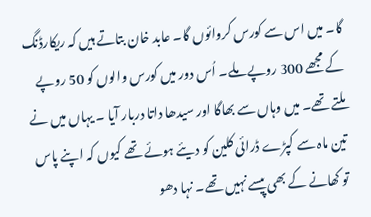گا۔ میں اس سے کورس کروائوں گا۔ عابد خان بتاتے ہیں کہ ریکارڈنگ کے مجھے 300 روپے ملے۔ اُس دور میں کورس والوں کو 50 روپے ملتے تھے۔ میں وہاں سے بھاگا اور سیدھا داتا دربار آیا ۔ یہاں میں نے تین ماہ سے کپڑے ڈرائی کلین کو دیئے ہوئے تھے کیوں کہ اپنے پاس تو کھانے کے بھی پیسے نہیں تھے۔ نہا دھو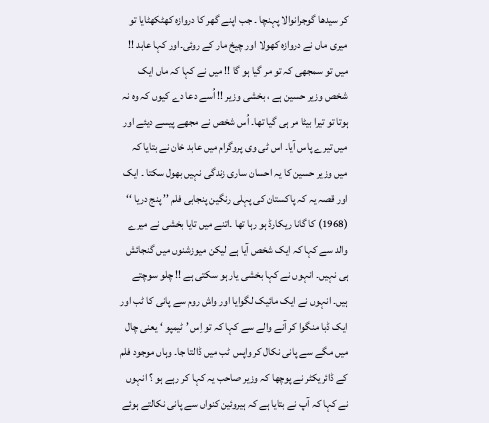کر سیدھا گوجرانوالا پہنچا ۔ جب اپنے گھر کا دروازہ کھٹکھٹایا تو میری ماں نے دروازہ کھولا اور چیخ مار کے روئی۔اور کہا عابد !! میں تو سمجھی کہ تو مر گیا ہو گا !! میں نے کہا کہ ماں ایک شخص وزیر حسین ہے ، بخشی وزیر !! اُسے دعا دے کیوں کہ وہ نہ ہوتا تو تیرا بیٹا مر ہی گیا تھا۔ اُس شخص نے مجھے پیسے دیئے اور میں تیرے پاس آیا۔ اس ٹی وی پروگرام میں عابد خان نے بتایا کہ میں وزیر حسین کا یہ احسان ساری زندگی نہیں بھول سکتا ۔ ایک اور قصہ یہ کہ پاکستان کی پہلی رنگین پنجابی فلم ’’ پنج دریا ‘‘ (1968) کا گانا ریکارڈ ہو رہا تھا ۔اتنے میں تایا بخشی نے میرے والد سے کہا کہ ایک شخص آیا ہے لیکن میوزشنوں میں گنجائش ہی نہیں۔ انہوں نے کہا بخشی یار ہو سکتی ہے !! چلو سوچتے ہیں۔ انہوں نے ایک مائیک لگوایا اور واش روم سے پانی کا ٹب اور ایک ڈبا منگوا کر آنے والے سے کہا کہ تو اِس ’ ٹیمپو ‘ یعنی چال میں مگے سے پانی نکال کر واپس ٹب میں ڈالتا جا۔ وہاں موجود فلم کے ڈائریکٹر نے پوچھا کہ وزیر صاحب یہ کہا کر رہے ہو ؟ انہوں نے کہا کہ آپ نے بتایا ہے کہ ہیروئین کنواں سے پانی نکالتے ہوئے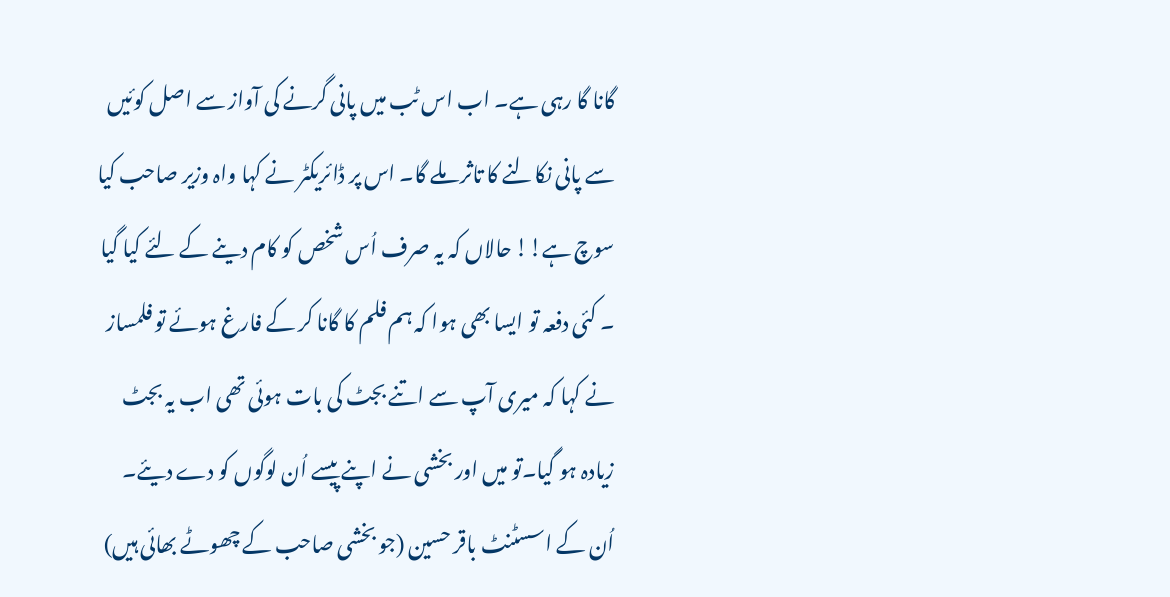گانا گا رہی ہے۔ اب اس ٹب میں پانی گرنے کی آواز سے اصل کوئیں سے پانی نکالنے کا تاثر ملے گا۔ اس پر ڈائریکٹر نے کہا واہ وزیر صاحب کیا سوچ ہے!! حالاں کہ یہ صرف اُس شخص کو کام دینے کے لئے کیا گیا ۔ کئی دفعہ تو ایسا بھی ہوا کہ ہم فلم کا گانا کر کے فارغ ہوئے تو فلمساز نے کہا کہ میری آپ سے اتنے بجٹ کی بات ہوئی تھی اب یہ بجٹ زیادہ ہو گیا۔تو میں اور بخشی نے اپنے پیسے اُن لوگوں کو دے دیئے۔ اُن کے اسسٹنٹ باقر حسین (جو بخشی صاحب کے چھوٹے بھائی ہیں)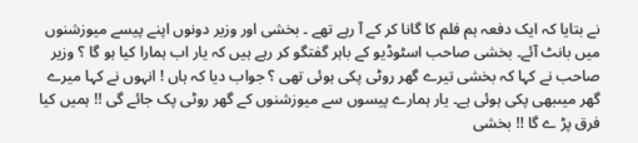نے بتایا کہ ایک دفعہ ہم فلم کا گانا کر کے آ رہے تھے ۔ بخشی اور وزیر دونوں اپنے پیسے میوزشنوں میں بانٹ آئے۔ بخشی صاحب اسٹوڈیو کے باہر گفتگو کر رہے ہیں کہ یار اب ہمارا کیا ہو گا ؟ وزیر صاحب نے کہا کہ بخشی تیرے گھر روٹی پکی ہوئی تھی ؟ جواب دیا کہ ہاں ! انہوں نے کہا میرے گھر میںبھی پکی ہوئی ہے۔ یار ہمارے پیسوں سے میوزشنوں کے گھر روٹی پک جائے گی !! ہمیں کیا فرق پڑ ے گا !! بخشی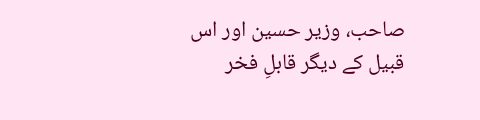صاحب، وزیر حسین اور اس قبیل کے دیگر قابلِ فخر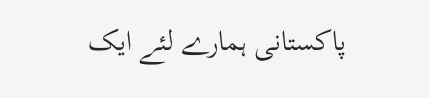پاکستانی ہمارے لئے ایک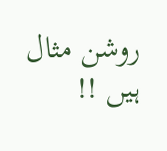روشن مثال ہیں !!